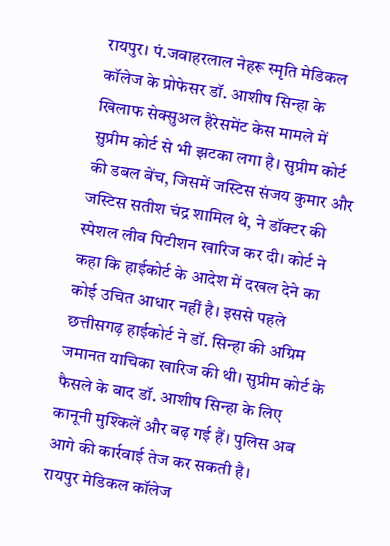रायपुर। पं.जवाहरलाल नेहरू स्मृति मेडिकल कॉलेज के प्रोफेसर डॉ. आशीष सिन्हा के खिलाफ सेक्सुअल हैरेसमेंट केस मामले में सुप्रीम कोर्ट से भी झटका लगा है। सुप्रीम कोर्ट की डबल बेंच, जिसमें जस्टिस संजय कुमार और जस्टिस सतीश चंद्र शामिल थे, ने डॉक्टर की स्पेशल लीव पिटीशन खारिज कर दी। कोर्ट ने कहा कि हाईकोर्ट के आदेश में दखल देने का कोई उचित आधार नहीं है। इससे पहले छत्तीसगढ़ हाईकोर्ट ने डॉ. सिन्हा की अग्रिम जमानत याचिका खारिज की थी। सुप्रीम कोर्ट के फैसले के बाद डॉ. आशीष सिन्हा के लिए कानूनी मुश्किलें और बढ़ गई हैं। पुलिस अब आगे की कार्रवाई तेज कर सकती है।
रायपुर मेडिकल कॉलेज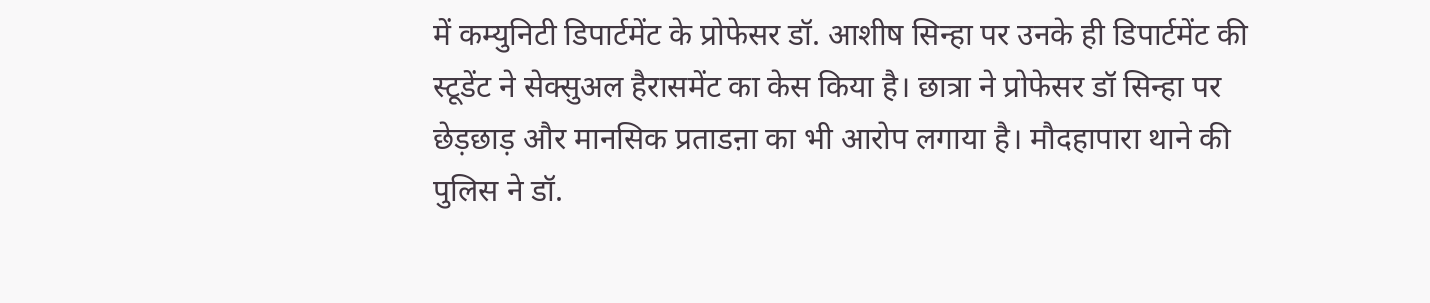में कम्युनिटी डिपार्टमेंट के प्रोफेसर डॉ. आशीष सिन्हा पर उनके ही डिपार्टमेंट की स्टूडेंट ने सेक्सुअल हैरासमेंट का केस किया है। छात्रा ने प्रोफेसर डॉ सिन्हा पर छेड़छाड़ और मानसिक प्रताडऩा का भी आरोप लगाया है। मौदहापारा थाने की पुलिस ने डॉ.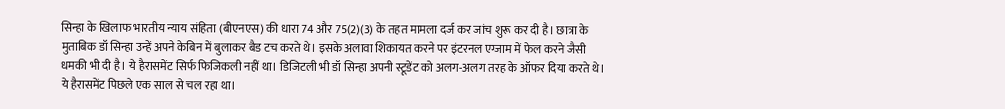सिन्हा के खिलाफ भारतीय न्याय संहिता (बीएनएस) की धारा 74 और 75(2)(3) के तहत मामला दर्ज कर जांच शुरू कर दी है। छात्रा के मुताबिक डॉ सिन्हा उन्हें अपने केबिन में बुलाकर बैड टच करते थे। इसके अलावा शिकायत करने पर इंटरनल एग्जाम में फेल करने जैसी धमकी भी दी है। ये हैरासमेंट सिर्फ फिजिकली नहीं था। डिजिटली भी डॉ सिन्हा अपनी स्टूडेंट को अलग-अलग तरह के ऑफर दिया करते थे। ये हैरासमेंट पिछले एक साल से चल रहा था।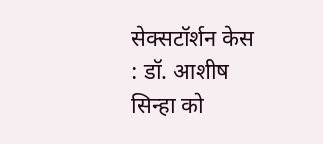सेक्सटॉर्शन केस : डॉ. आशीष सिन्हा को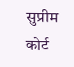सुप्रीम कोर्ट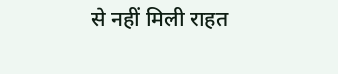से नहीं मिली राहत